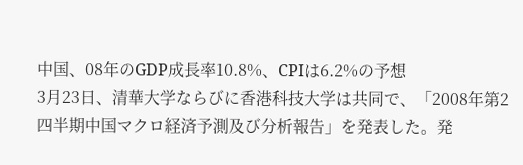中国、08年のGDP成長率10.8%、CPIは6.2%の予想
3月23日、清華大学ならびに香港科技大学は共同で、「2008年第2四半期中国マクロ経済予測及び分析報告」を発表した。発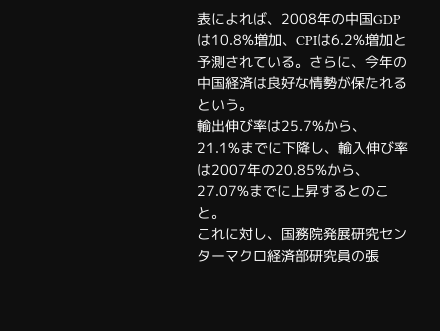表によれば、2008年の中国GDPは10.8%増加、CPIは6.2%増加と予測されている。さらに、今年の中国経済は良好な情勢が保たれるという。
輸出伸び率は25.7%から、21.1%までに下降し、輸入伸び率は2007年の20.85%から、27.07%までに上昇するとのこと。
これに対し、国務院発展研究センターマクロ経済部研究員の張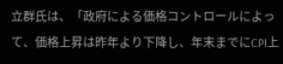立群氏は、「政府による価格コントロールによって、価格上昇は昨年より下降し、年末までにCPI上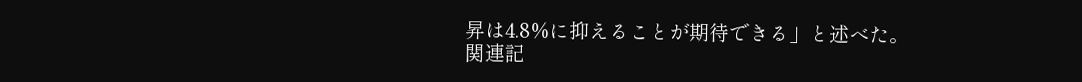昇は4.8%に抑えることが期待できる」と述べた。
関連記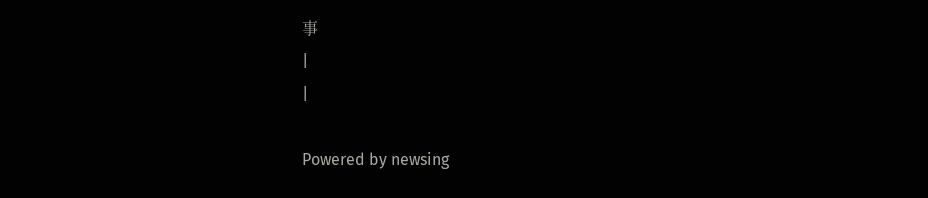事
|
|

Powered by newsing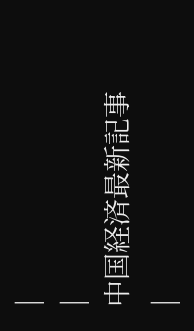|
|
中国経済最新記事
|